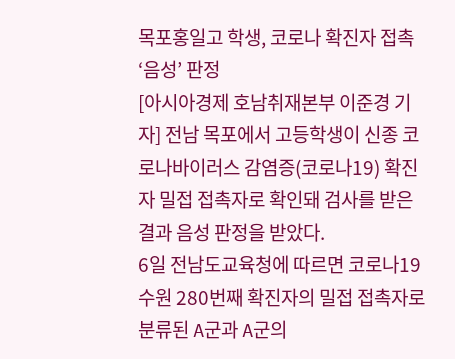목포홍일고 학생, 코로나 확진자 접촉 ‘음성’ 판정
[아시아경제 호남취재본부 이준경 기자] 전남 목포에서 고등학생이 신종 코로나바이러스 감염증(코로나19) 확진자 밀접 접촉자로 확인돼 검사를 받은 결과 음성 판정을 받았다.
6일 전남도교육청에 따르면 코로나19 수원 280번째 확진자의 밀접 접촉자로 분류된 A군과 A군의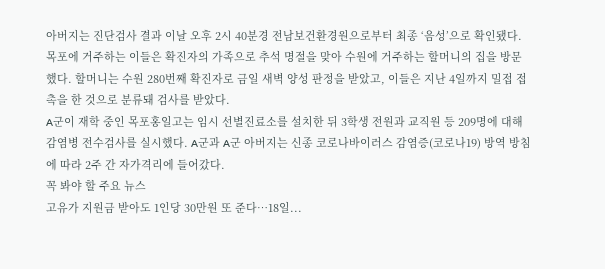아버지는 진단검사 결과 이날 오후 2시 40분경 전남보건환경원으로부터 최종 ‘음성’으로 확인됐다.
목포에 거주하는 이들은 확진자의 가족으로 추석 명절을 맞아 수원에 거주하는 할머니의 집을 방문했다. 할머니는 수원 280번째 확진자로 금일 새벽 양성 판정을 받았고, 이들은 지난 4일까지 밀접 접촉을 한 것으로 분류돼 검사를 받았다.
A군이 재학 중인 목포홍일고는 임시 선별진료소를 설치한 뒤 3학생 전원과 교직원 등 209명에 대해 감염병 전수검사를 실시했다. A군과 A군 아버지는 신종 코로나바이러스 감염증(코로나19) 방역 방침에 따라 2주 간 자가격리에 들어갔다.
꼭 봐야 할 주요 뉴스
고유가 지원금 받아도 1인당 30만원 또 준다…18일...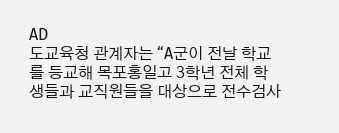AD
도교육청 관계자는 “A군이 전날 학교를 등교해 목포홍일고 3학년 전체 학생들과 교직원들을 대상으로 전수검사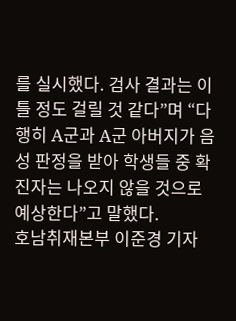를 실시했다. 검사 결과는 이틀 정도 걸릴 것 같다”며 “다행히 A군과 A군 아버지가 음성 판정을 받아 학생들 중 확진자는 나오지 않을 것으로 예상한다”고 말했다.
호남취재본부 이준경 기자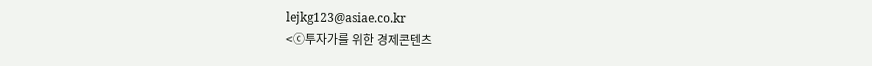lejkg123@asiae.co.kr
<ⓒ투자가를 위한 경제콘텐츠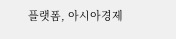플랫폼, 아시아경제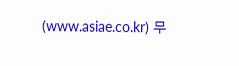(www.asiae.co.kr) 무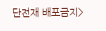단전재 배포금지>